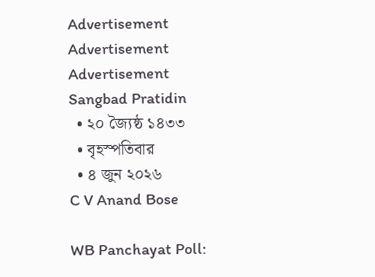Advertisement
Advertisement
Advertisement
Sangbad Pratidin
  • ২০ জ্যৈষ্ঠ ১৪৩৩
  • বৃহস্পতিবার
  • ৪ জুন ২০২৬
C V Anand Bose

WB Panchayat Poll: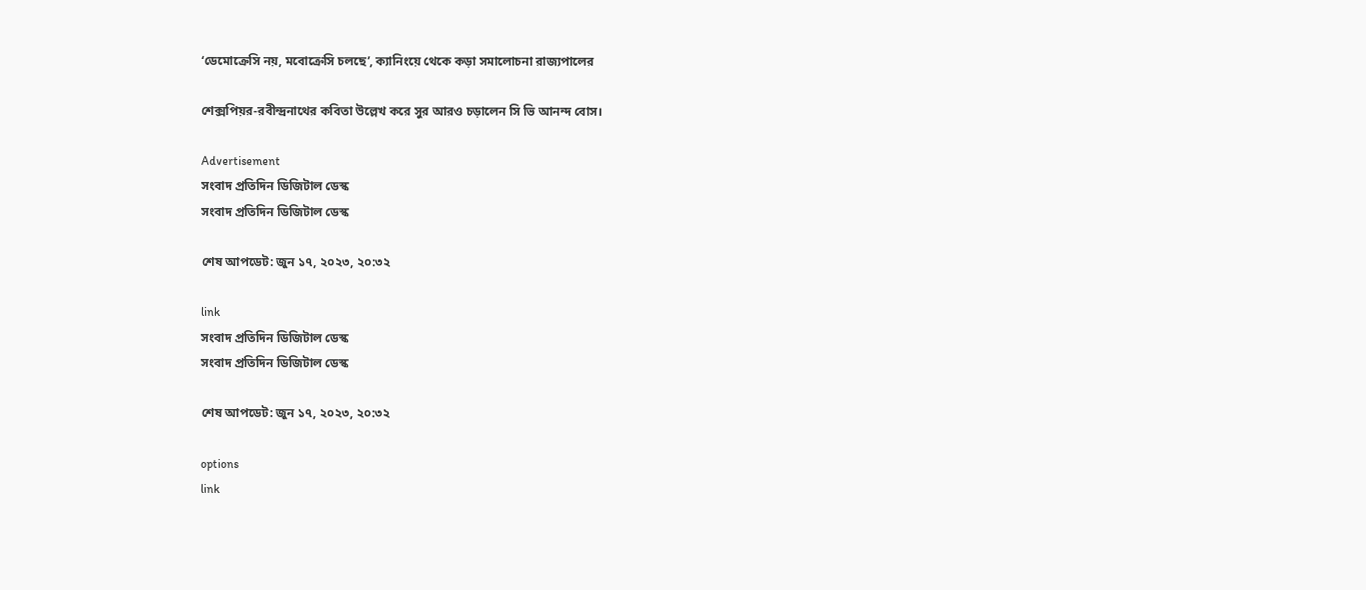‘ডেমোক্রেসি নয়, মবোক্রেসি চলছে’, ক্যানিংয়ে থেকে কড়া সমালোচনা রাজ্যপালের

শেক্সপিয়র-রবীন্দ্রনাথের কবিতা উল্লেখ করে সুর আরও চড়ালেন সি ভি আনন্দ বোস।

Advertisement
সংবাদ প্রতিদিন ডিজিটাল ডেস্ক
সংবাদ প্রতিদিন ডিজিটাল ডেস্ক

শেষ আপডেট: জুন ১৭, ২০২৩, ২০:৩২

link
সংবাদ প্রতিদিন ডিজিটাল ডেস্ক
সংবাদ প্রতিদিন ডিজিটাল ডেস্ক

শেষ আপডেট: জুন ১৭, ২০২৩, ২০:৩২

options
link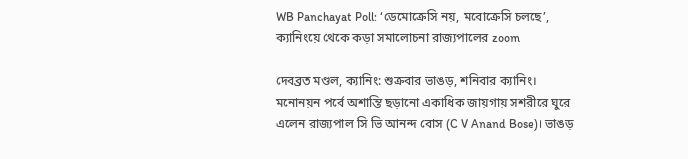WB Panchayat Poll: ‘ডেমোক্রেসি নয়, মবোক্রেসি চলছে’, ক্যানিংয়ে থেকে কড়া সমালোচনা রাজ্যপালের zoom

দেবব্রত মণ্ডল, ক্যানিং: শুক্রবার ভাঙড়, শনিবার ক্যানিং। মনোনয়ন পর্বে অশান্তি ছড়ানো একাধিক জায়গায় সশরীরে ঘুরে এলেন রাজ্যপাল সি ভি আনন্দ বোস (C V Anand Bose)। ভাঙড়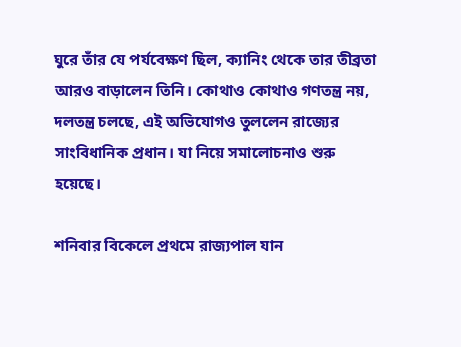ঘুরে তাঁর যে পর্যবেক্ষণ ছিল, ক্যানিং থেকে তার তীব্রতা আরও বাড়ালেন তিনি। কোথাও কোথাও গণতন্ত্র নয়, দলতন্ত্র চলছে, এই অভিযোগও তুললেন রাজ্যের সাংবিধানিক প্রধান। যা নিয়ে সমালোচনাও শুরু হয়েছে।

শনিবার বিকেলে প্রথমে রাজ্যপাল যান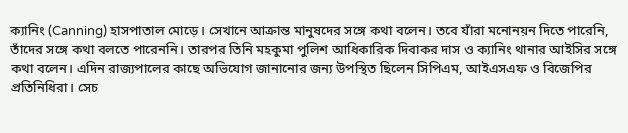ক্যানিং (Canning) হাসপাতাল মোড়ে। সেখানে আক্রান্ত মানুষদের সঙ্গে কথা বলেন। তবে যাঁরা মনোনয়ন দিতে পারেনি, তাঁদের সঙ্গে কথা বলতে পারেননি। তারপর তিনি মহকুমা পুলিশ আধিকারিক দিবাকর দাস ও ক্যানিং থানার আইসির সঙ্গে কথা বলেন। এদিন রাজ্যপালের কাছে অভিযোগ জানানোর জন্য উপস্থিত ছিলেন সিপিএম, আইএসএফ ও বিজেপির প্রতিনিধিরা। সেচ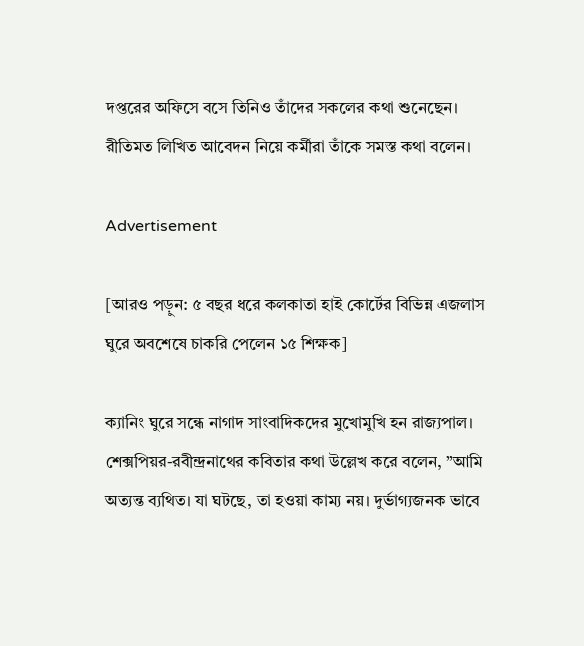দপ্তরের অফিসে বসে তিনিও তাঁদের সকলের কথা শুনেছেন। রীতিমত লিখিত আবেদন নিয়ে কর্মীরা তাঁকে সমস্ত কথা বলেন।

Advertisement

[আরও পড়ুন: ৫ বছর ধরে কলকাতা হাই কোর্টের বিভিন্ন এজলাস ঘুরে অবশেষে চাকরি পেলেন ১৫ শিক্ষক]

ক্যানিং ঘুরে সন্ধে নাগাদ সাংবাদিকদের মুখোমুখি হন রাজ্যপাল। শেক্সপিয়র-রবীন্দ্রনাথের কবিতার কথা উল্লেখ করে বলেন, ”আমি অত্যন্ত ব্যথিত। যা ঘটছে, তা হওয়া কাম্য নয়। দুর্ভাগ্যজনক ভাবে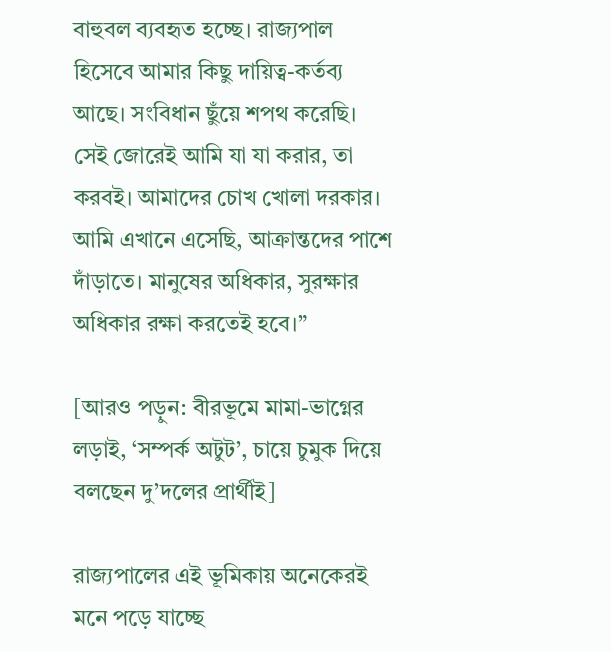বাহুবল ব্যবহৃত হচ্ছে। রাজ্যপাল হিসেবে আমার কিছু দায়িত্ব-কর্তব্য আছে। সংবিধান ছুঁয়ে শপথ করেছি। সেই জোরেই আমি যা যা করার, তা করবই। আমাদের চোখ খোলা দরকার। আমি এখানে এসেছি, আক্রান্তদের পাশে দাঁড়াতে। মানুষের অধিকার, সুরক্ষার অধিকার রক্ষা করতেই হবে।”

[আরও পড়ুন: বীরভূমে মামা-ভাগ্নের লড়াই, ‘সম্পর্ক অটুট’, চায়ে চুমুক দিয়ে বলছেন দু’দলের প্রার্থীই]

রাজ্যপালের এই ভূমিকায় অনেকেরই মনে পড়ে যাচ্ছে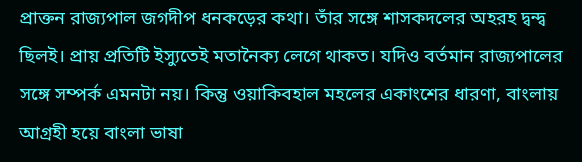প্রাক্তন রাজ্যপাল জগদীপ ধনকড়ের কথা। তাঁর সঙ্গে শাসকদলের অহরহ দ্বন্দ্ব ছিলই। প্রায় প্রতিটি ইস্যুতেই মতানৈক্য লেগে থাকত। যদিও বর্তমান রাজ্যপালের সঙ্গে সম্পর্ক এমনটা নয়। কিন্তু ওয়াকিবহাল মহলের একাংশের ধারণা, বাংলায় আগ্রহী হয়ে বাংলা ভাষা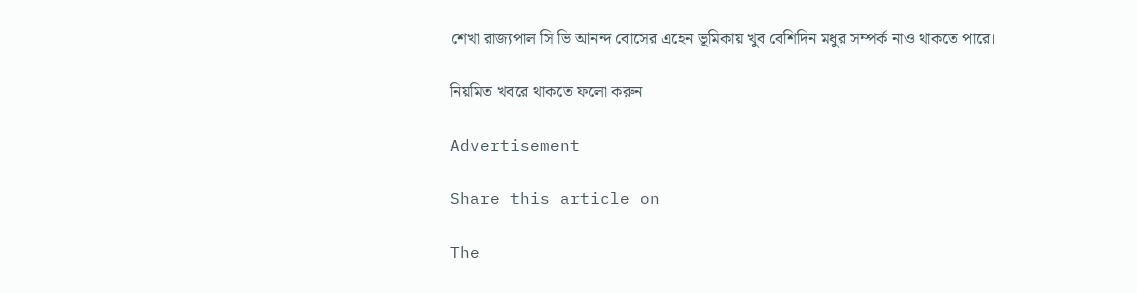শেখা রাজ্যপাল সি ভি আনন্দ বোসের এহেন ভূমিকায় খুব বেশিদিন মধুর সম্পর্ক নাও থাকতে পারে।

নিয়মিত খবরে থাকতে ফলো করুন

Advertisement

Share this article on

The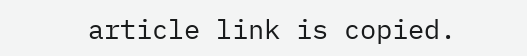article link is copied.